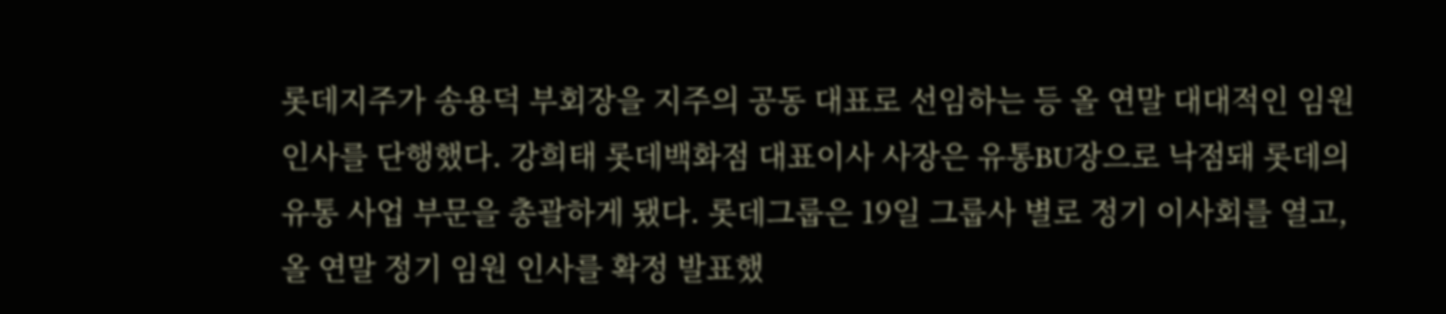롯데지주가 송용덕 부회장을 지주의 공동 대표로 선임하는 등 올 연말 대대적인 임원 인사를 단행했다. 강희태 롯데백화점 대표이사 사장은 유통BU장으로 낙점돼 롯데의 유통 사업 부문을 총괄하게 됐다. 롯데그룹은 19일 그룹사 별로 정기 이사회를 열고, 올 연말 정기 임원 인사를 확정 발표했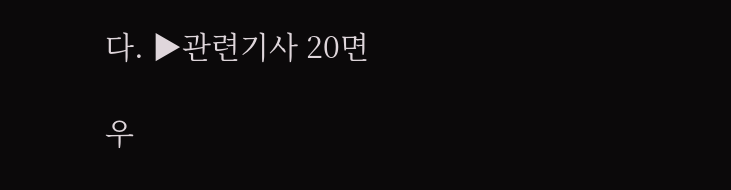다. ▶관련기사 20면

우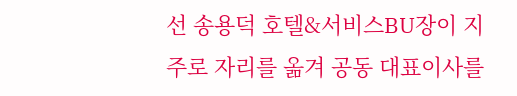선 송용덕 호텔&서비스BU장이 지주로 자리를 옮겨 공동 대표이사를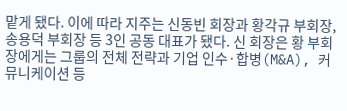맡게 됐다. 이에 따라 지주는 신동빈 회장과 황각규 부회장, 송용덕 부회장 등 3인 공동 대표가 됐다. 신 회장은 황 부회장에게는 그룹의 전체 전략과 기업 인수·합병(M&A), 커뮤니케이션 등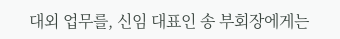대외 업무를, 신임 대표인 송 부회장에게는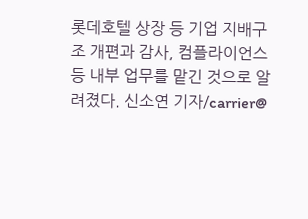롯데호텔 상장 등 기업 지배구조 개편과 감사, 컴플라이언스 등 내부 업무를 맡긴 것으로 알려졌다. 신소연 기자/carrier@